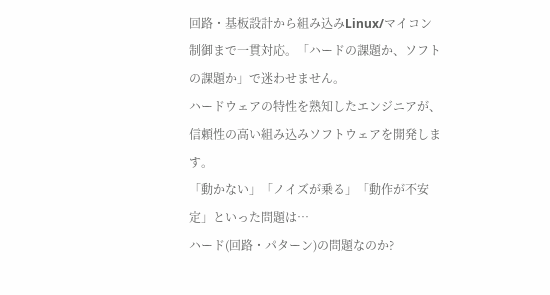回路・基板設計から組み込みLinux/マイコン制御まで一貫対応。「ハードの課題か、ソフトの課題か」で迷わせません。
ハードウェアの特性を熟知したエンジニアが、信頼性の高い組み込みソフトウェアを開発します。
「動かない」「ノイズが乗る」「動作が不安定」といった問題は…
ハード(回路・パターン)の問題なのか?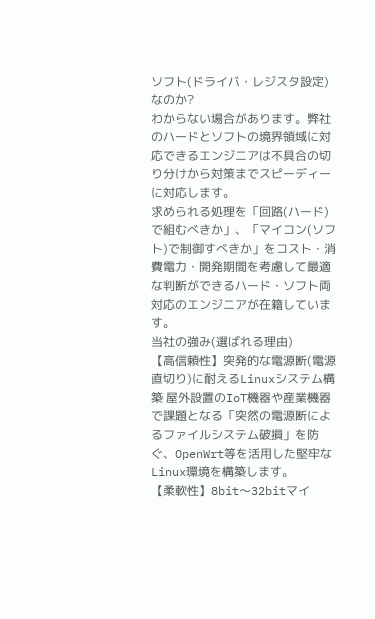ソフト(ドライバ・レジスタ設定)なのか?
わからない場合があります。弊社のハードとソフトの境界領域に対応できるエンジニアは不具合の切り分けから対策までスピーディーに対応します。
求められる処理を「回路(ハード)で組むべきか」、「マイコン(ソフト)で制御すべきか」をコスト・消費電力・開発期間を考慮して最適な判断ができるハード・ソフト両対応のエンジニアが在籍しています。
当社の強み(選ばれる理由)
【高信頼性】突発的な電源断(電源直切り)に耐えるLinuxシステム構築 屋外設置のIoT機器や産業機器で課題となる「突然の電源断によるファイルシステム破損」を防ぐ、OpenWrt等を活用した堅牢なLinux環境を構築します。
【柔軟性】8bit〜32bitマイ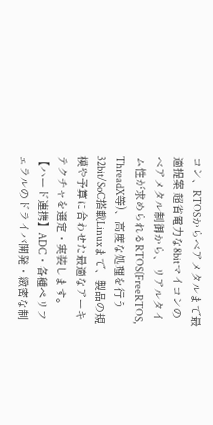コン、RTOSからベアメタルまで最適提案 超省電力な8bitマイコンのベアメタル制御から、リアルタイム性が求められるRTOS(FreeRTOS, ThreadX等)、高度な処理を行う32bit/SoC搭載Linuxまで、製品の規模や予算に合わせた最適なアーキテクチャを選定・実装します。
【ハード連携】ADC・各種ペリフェラルのドライバ開発・緻密な制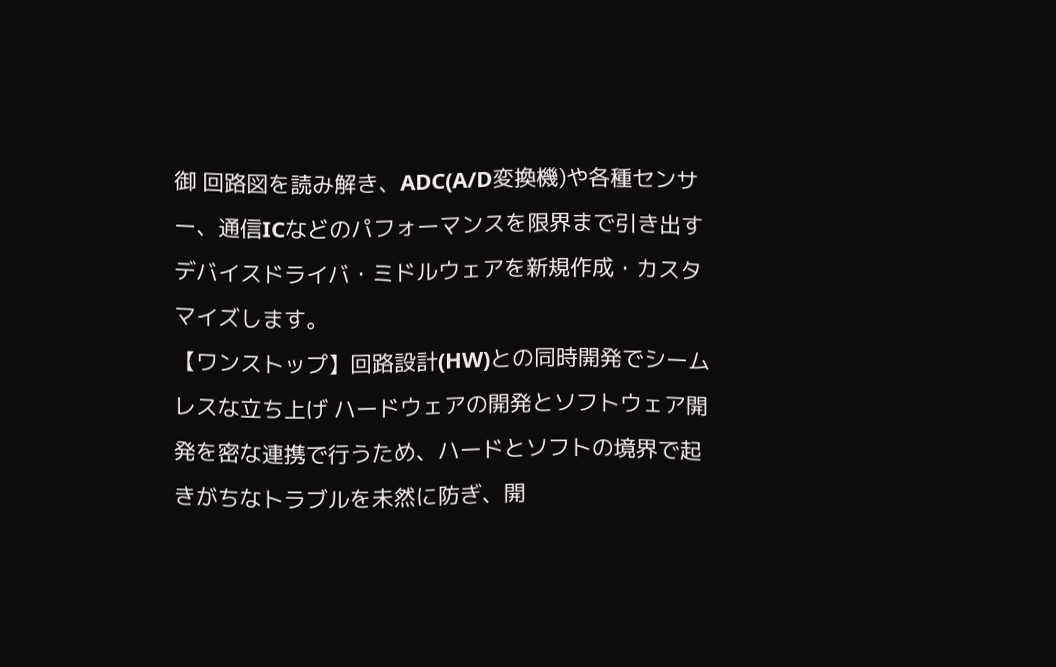御 回路図を読み解き、ADC(A/D変換機)や各種センサー、通信ICなどのパフォーマンスを限界まで引き出すデバイスドライバ・ミドルウェアを新規作成・カスタマイズします。
【ワンストップ】回路設計(HW)との同時開発でシームレスな立ち上げ ハードウェアの開発とソフトウェア開発を密な連携で行うため、ハードとソフトの境界で起きがちなトラブルを未然に防ぎ、開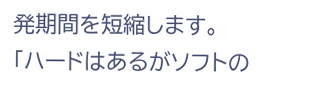発期間を短縮します。
「ハードはあるがソフトの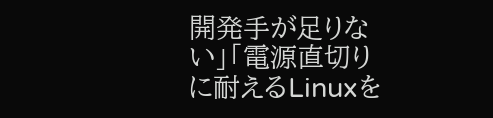開発手が足りない」「電源直切りに耐えるLinuxを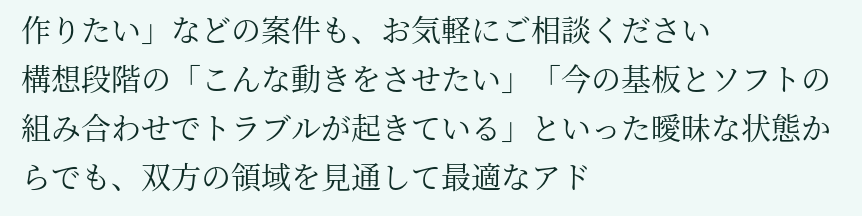作りたい」などの案件も、お気軽にご相談ください
構想段階の「こんな動きをさせたい」「今の基板とソフトの組み合わせでトラブルが起きている」といった曖昧な状態からでも、双方の領域を見通して最適なアド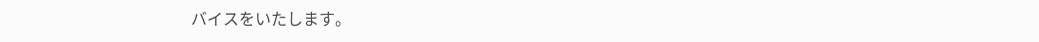バイスをいたします。